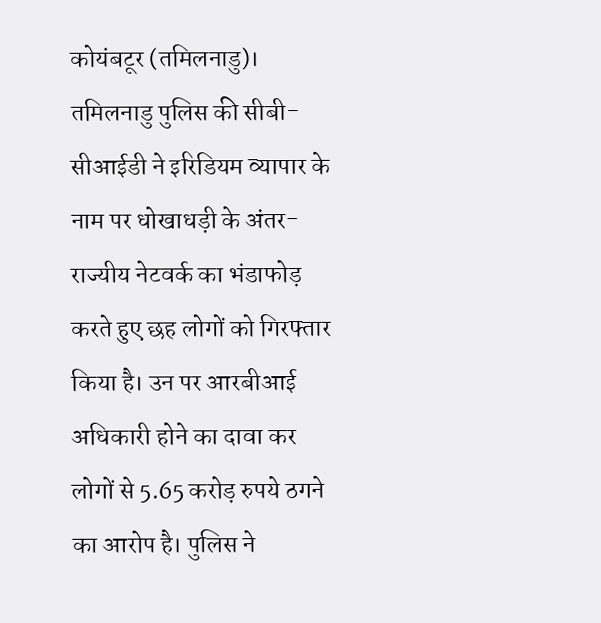कोयंबटूर (तमिलनाडु)। तमिलनाडु पुलिस की सीबी-सीआईडी ने इरिडियम व्यापार के नाम पर धोखाधड़ी के अंतर-राज्यीय नेटवर्क का भंडाफोड़ करते हुए छह लोगों को गिरफ्तार किया है। उन पर आरबीआई अधिकारी होने का दावा कर लोगों से 5.65 करोड़ रुपये ठगने का आरोप है। पुलिस ने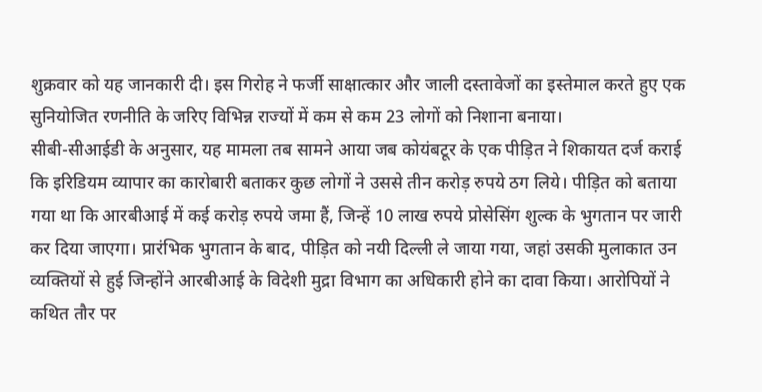शुक्रवार को यह जानकारी दी। इस गिरोह ने फर्जी साक्षात्कार और जाली दस्तावेजों का इस्तेमाल करते हुए एक सुनियोजित रणनीति के जरिए विभिन्न राज्यों में कम से कम 23 लोगों को निशाना बनाया।
सीबी-सीआईडी के अनुसार, यह मामला तब सामने आया जब कोयंबटूर के एक पीड़ित ने शिकायत दर्ज कराई कि इरिडियम व्यापार का कारोबारी बताकर कुछ लोगों ने उससे तीन करोड़ रुपये ठग लिये। पीड़ित को बताया गया था कि आरबीआई में कई करोड़ रुपये जमा हैं, जिन्हें 10 लाख रुपये प्रोसेसिंग शुल्क के भुगतान पर जारी कर दिया जाएगा। प्रारंभिक भुगतान के बाद, पीड़ित को नयी दिल्ली ले जाया गया, जहां उसकी मुलाकात उन व्यक्तियों से हुई जिन्होंने आरबीआई के विदेशी मुद्रा विभाग का अधिकारी होने का दावा किया। आरोपियों ने कथित तौर पर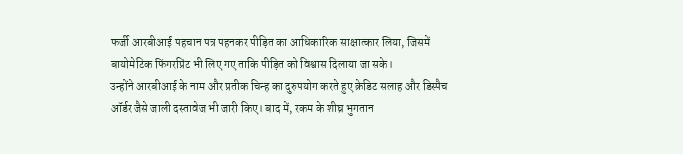फर्जी आरबीआई पहचान पत्र पहनकर पीड़ित का आधिकारिक साक्षात्कार लिया, जिसमें बायोमेटिक फिंगरप्रिंट भी लिए गए ताकि पीड़ित को विश्वास दिलाया जा सके।
उन्होंने आरबीआई के नाम और प्रतीक चिन्ह का दुरुपयोग करते हुए क्रेडिट सलाह और डिस्पैच ऑर्डर जैसे जाली दस्तावेज भी जारी किए। बाद में, रकम के शीघ्र भुगतान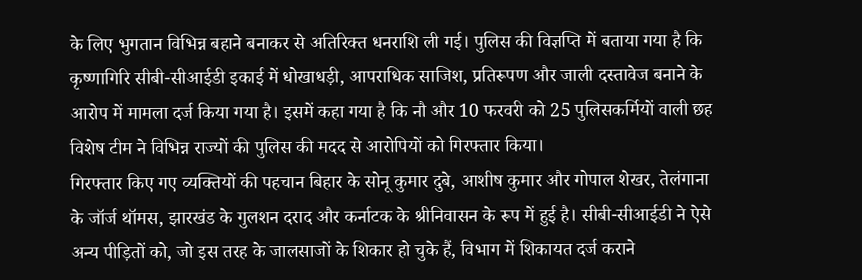के लिए भुगतान विभिन्न बहाने बनाकर से अतिरिक्त धनराशि ली गई। पुलिस की विज्ञप्ति में बताया गया है कि कृष्णागिरि सीबी-सीआईडी इकाई में धोखाधड़ी, आपराधिक साजिश, प्रतिरूपण और जाली दस्तावेज बनाने के आरोप में मामला दर्ज किया गया है। इसमें कहा गया है कि नौ और 10 फरवरी को 25 पुलिसकर्मियों वाली छह विशेष टीम ने विभिन्न राज्यों की पुलिस की मदद से आरोपियों को गिरफ्तार किया।
गिरफ्तार किए गए व्यक्तियों की पहचान बिहार के सोनू कुमार दुबे, आशीष कुमार और गोपाल शेखर, तेलंगाना के जॉर्ज थॉमस, झारखंड के गुलशन दराद और कर्नाटक के श्रीनिवासन के रूप में हुई है। सीबी-सीआईडी ने ऐसे अन्य पीड़ितों को, जो इस तरह के जालसाजों के शिकार हो चुके हैं, विभाग में शिकायत दर्ज कराने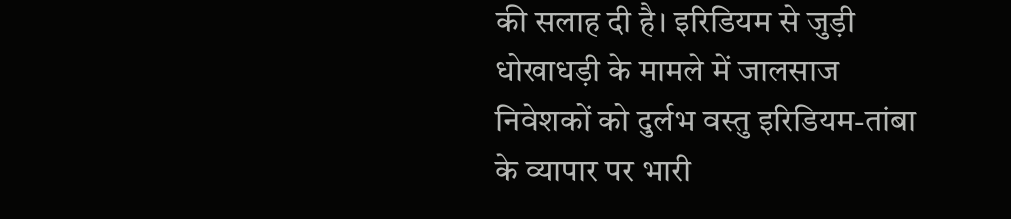की सलाह दी है। इरिडियम से जुड़ी धोखाधड़ी के मामले में जालसाज निवेशकों को दुर्लभ वस्तु इरिडियम-तांबा के व्यापार पर भारी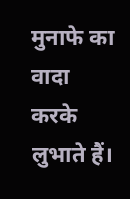मुनाफे का वादा करके लुभाते हैं।